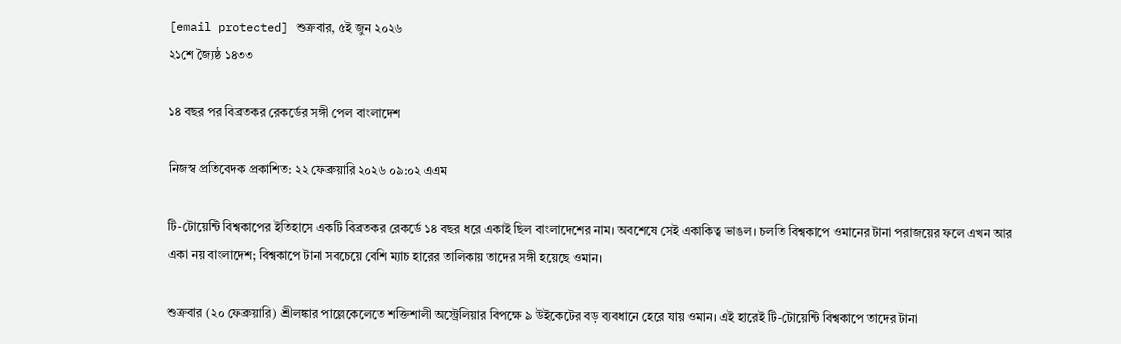[email protected] শুক্রবার, ৫ই জুন ২০২৬
২১শে জ্যৈষ্ঠ ১৪৩৩

১৪ বছর পর বিব্রতকর রেকর্ডের সঙ্গী পেল বাংলাদেশ

নিজস্ব প্রতিবেদক প্রকাশিত: ২২ ফেব্রুয়ারি ২০২৬ ০৯:০২ এএম

টি-টোয়েন্টি বিশ্বকাপের ইতিহাসে একটি বিব্রতকর রেকর্ডে ১৪ বছর ধরে একাই ছিল বাংলাদেশের নাম। অবশেষে সেই একাকিত্ব ভাঙল। চলতি বিশ্বকাপে ওমানের টানা পরাজয়ের ফলে এখন আর একা নয় বাংলাদেশ; বিশ্বকাপে টানা সবচেয়ে বেশি ম্যাচ হারের তালিকায় তাদের সঙ্গী হয়েছে ওমান।

শুক্রবার (২০ ফেব্রুয়ারি) শ্রীলঙ্কার পাল্লেকেলেতে শক্তিশালী অস্ট্রেলিয়ার বিপক্ষে ৯ উইকেটের বড় ব্যবধানে হেরে যায় ওমান। এই হারেই টি-টোয়েন্টি বিশ্বকাপে তাদের টানা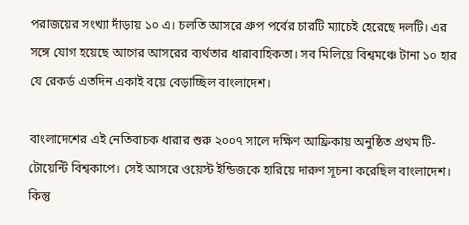পরাজয়ের সংখ্যা দাঁড়ায় ১০ এ। চলতি আসরে গ্রুপ পর্বের চারটি ম্যাচেই হেরেছে দলটি। এর সঙ্গে যোগ হয়েছে আগের আসরের ব্যর্থতার ধারাবাহিকতা। সব মিলিয়ে বিশ্বমঞ্চে টানা ১০ হার যে রেকর্ড এতদিন একাই বয়ে বেড়াচ্ছিল বাংলাদেশ।

বাংলাদেশের এই নেতিবাচক ধারার শুরু ২০০৭ সালে দক্ষিণ আফ্রিকায় অনুষ্ঠিত প্রথম টি-টোয়েন্টি বিশ্বকাপে। সেই আসরে ওয়েস্ট ইন্ডিজকে হারিয়ে দারুণ সূচনা করেছিল বাংলাদেশ। কিন্তু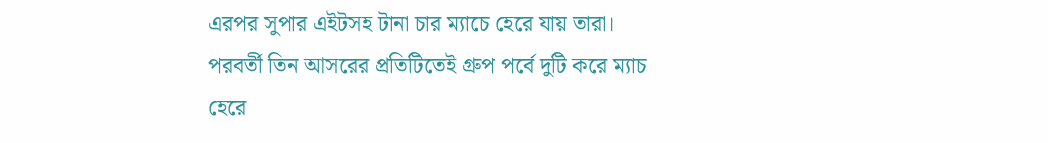এরপর সুপার এইটসহ টানা চার ম্যাচে হেরে যায় তারা। পরবর্তী তিন আসরের প্রতিটিতেই গ্রুপ পর্বে দুটি করে ম্যাচ হেরে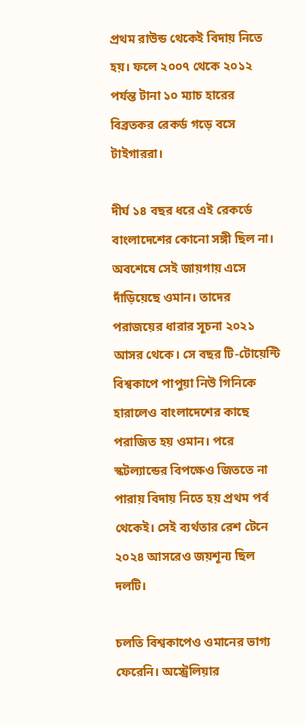প্রথম রাউন্ড থেকেই বিদায় নিতে হয়। ফলে ২০০৭ থেকে ২০১২ পর্যন্ত টানা ১০ ম্যাচ হারের বিব্রতকর রেকর্ড গড়ে বসে টাইগাররা।

দীর্ঘ ১৪ বছর ধরে এই রেকর্ডে বাংলাদেশের কোনো সঙ্গী ছিল না। অবশেষে সেই জায়গায় এসে দাঁড়িয়েছে ওমান। তাদের পরাজয়ের ধারার সূচনা ২০২১ আসর থেকে। সে বছর টি-টোয়েন্টি বিশ্বকাপে পাপুয়া নিউ গিনিকে হারালেও বাংলাদেশের কাছে পরাজিত হয় ওমান। পরে স্কটল্যান্ডের বিপক্ষেও জিততে না পারায় বিদায় নিতে হয় প্রথম পর্ব থেকেই। সেই ব্যর্থতার রেশ টেনে ২০২৪ আসরেও জয়শূন্য ছিল দলটি।

চলতি বিশ্বকাপেও ওমানের ভাগ্য ফেরেনি। অস্ট্রেলিয়ার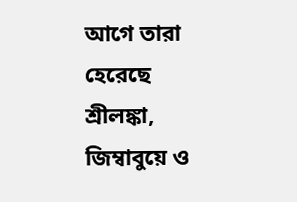আগে তারা হেরেছে শ্রীলঙ্কা, জিম্বাবুয়ে ও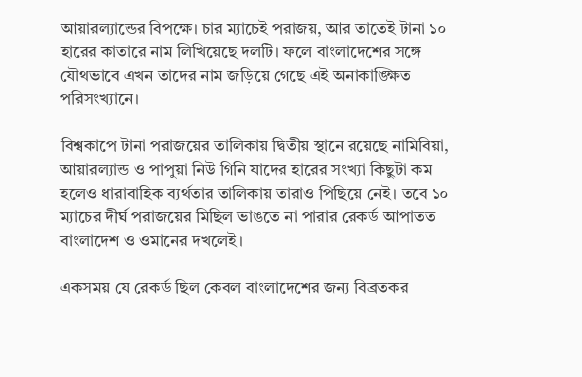আয়ারল্যান্ডের বিপক্ষে। চার ম্যাচেই পরাজয়, আর তাতেই টানা ১০ হারের কাতারে নাম লিখিয়েছে দলটি। ফলে বাংলাদেশের সঙ্গে যৌথভাবে এখন তাদের নাম জড়িয়ে গেছে এই অনাকাঙ্ক্ষিত পরিসংখ্যানে।

বিশ্বকাপে টানা পরাজয়ের তালিকায় দ্বিতীয় স্থানে রয়েছে নামিবিয়া, আয়ারল্যান্ড ও পাপুয়া নিউ গিনি যাদের হারের সংখ্যা কিছুটা কম হলেও ধারাবাহিক ব্যর্থতার তালিকায় তারাও পিছিয়ে নেই। তবে ১০ ম্যাচের দীর্ঘ পরাজয়ের মিছিল ভাঙতে না পারার রেকর্ড আপাতত বাংলাদেশ ও ওমানের দখলেই।

একসময় যে রেকর্ড ছিল কেবল বাংলাদেশের জন্য বিব্রতকর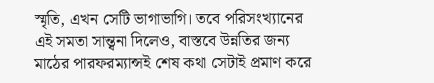স্মৃতি, এখন সেটি ভাগাভাগি। তবে পরিসংখ্যানের এই সমতা সান্ত্বনা দিলেও, বাস্তবে উন্নতির জন্য মাঠের পারফরম্যান্সই শেষ কথা সেটাই প্রমাণ করে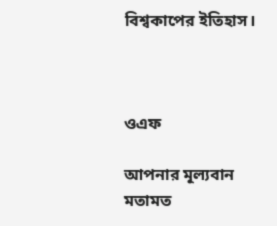বিশ্বকাপের ইতিহাস।



ওএফ

আপনার মূল্যবান মতামত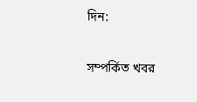দিন:

সম্পর্কিত খবর